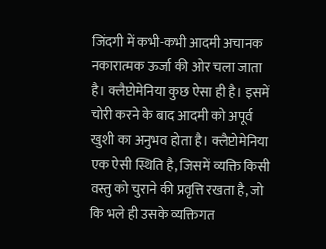जिंदगी में कभी-कभी आदमी अचानक नकारात्मक ऊर्जा की ओर चला जाता है। क्लैप्टोमेनिया कुछ ऐसा ही है। इसमें चोरी करने के बाद आदमी को अपूर्व खुशी का अनुभव होता है। क्लैप्टोमेनिया एक ऐसी स्थिति है, जिसमें व्यक्ति किसी वस्तु को चुराने की प्रवृत्ति रखता है, जो कि भले ही उसके व्यक्तिगत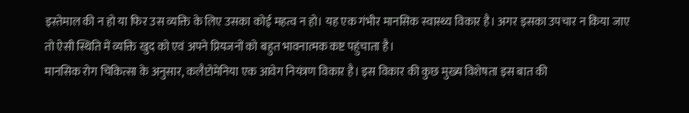इस्तेमाल की न हो या फिर उस व्यक्ति के लिए उसका कोई महत्व न हो। यह एक गंभीर मानसिक स्वास्थ्य विकार है। अगर इसका उपचार न किया जाए तो ऐसी स्थिति में व्यक्ति खुद को एवं अपने प्रियजनों को बहुत भावनात्मक कष्ट पहुंचाता है।
मानसिक रोग चिकित्सा के अनुसार, कलैप्टोमेनिया एक आवेग नियंत्रण विकार है। इस विकार की कुछ मुख्य विशेषता इस बात की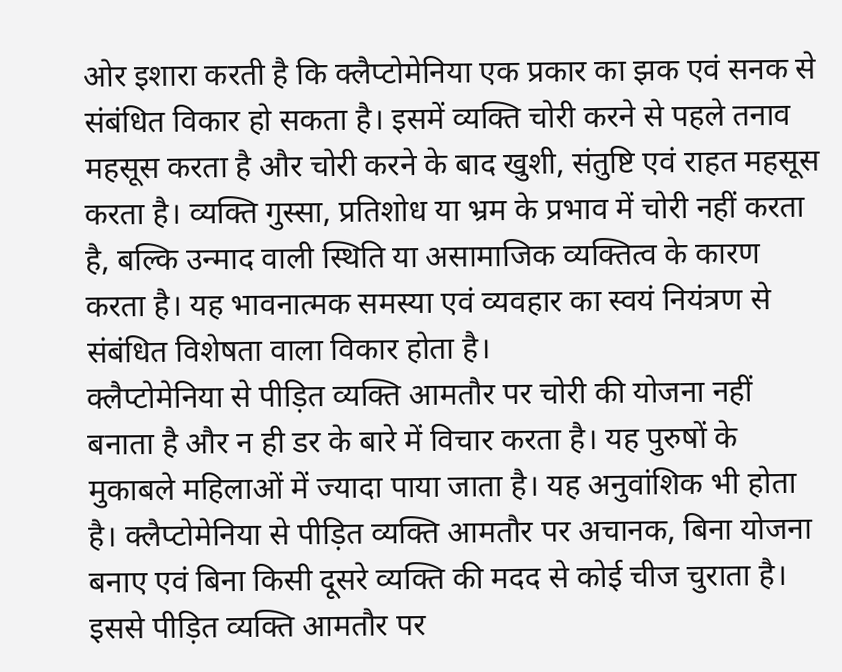ओर इशारा करती है कि क्लैप्टोमेनिया एक प्रकार का झक एवं सनक से संबंधित विकार हो सकता है। इसमें व्यक्ति चोरी करने से पहले तनाव महसूस करता है और चोरी करने के बाद खुशी, संतुष्टि एवं राहत महसूस करता है। व्यक्ति गुस्सा, प्रतिशोध या भ्रम के प्रभाव में चोरी नहीं करता है, बल्कि उन्माद वाली स्थिति या असामाजिक व्यक्तित्व के कारण करता है। यह भावनात्मक समस्या एवं व्यवहार का स्वयं नियंत्रण से संबंधित विशेषता वाला विकार होता है।
क्लैप्टोमेनिया से पीड़ित व्यक्ति आमतौर पर चोरी की योजना नहीं बनाता है और न ही डर के बारे में विचार करता है। यह पुरुषों के मुकाबले महिलाओं में ज्यादा पाया जाता है। यह अनुवांशिक भी होता है। क्लैप्टोमेनिया से पीड़ित व्यक्ति आमतौर पर अचानक, बिना योजना बनाए एवं बिना किसी दूसरे व्यक्ति की मदद से कोई चीज चुराता है। इससे पीड़ित व्यक्ति आमतौर पर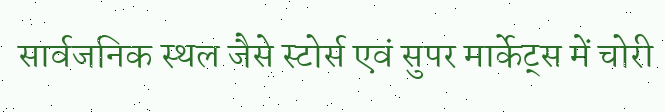सार्वजनिक स्थल जैसे स्टोर्स एवं सुपर मार्केट्स में चोरी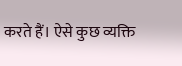करते हैं। ऐसे कुछ व्यक्ति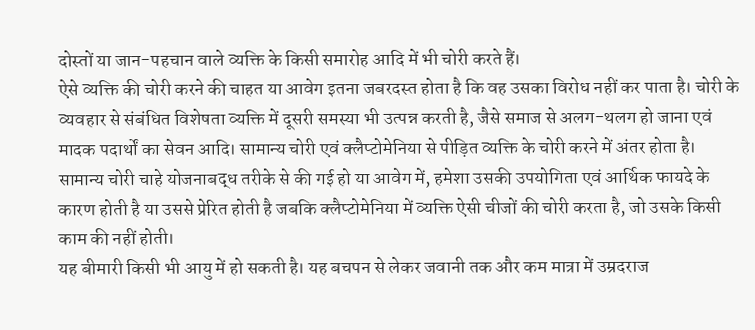दोस्तों या जान-पहचान वाले व्यक्ति के किसी समारोह आदि में भी चोरी करते हैं।
ऐसे व्यक्ति की चोरी करने की चाहत या आवेग इतना जबरदस्त होता है कि वह उसका विरोध नहीं कर पाता है। चोरी के व्यवहार से संबंधित विशेषता व्यक्ति में दूसरी समस्या भी उत्पन्न करती है, जैसे समाज से अलग-थलग हो जाना एवं मादक पदार्थों का सेवन आदि। सामान्य चोरी एवं क्लैप्टोमेनिया से पीड़ित व्यक्ति के चोरी करने में अंतर होता है। सामान्य चोरी चाहे योजनाबद्ध तरीके से की गई हो या आवेग में, हमेशा उसकी उपयोगिता एवं आर्थिक फायदे के कारण होती है या उससे प्रेरित होती है जबकि क्लैप्टोमेनिया में व्यक्ति ऐसी चीजों की चोरी करता है, जो उसके किसी काम की नहीं होती।
यह बीमारी किसी भी आयु में हो सकती है। यह बचपन से लेकर जवानी तक और कम मात्रा में उम्रदराज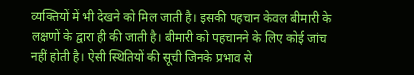व्यक्तियों में भी देखने को मिल जाती है। इसकी पहचान केवल बीमारी के लक्षणों के द्वारा ही की जाती है। बीमारी को पहचानने के लिए कोई जांच नहीं होती है। ऐसी स्थितियों की सूची जिनके प्रभाव से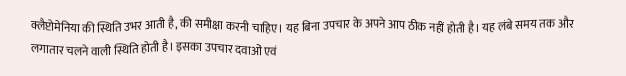क्लैप्टोमेनिया की स्थिति उभर आती है, की समीक्षा करनी चाहिए। यह बिना उपचार के अपने आप ठीक नहीं होती है। यह लंबे समय तक और लगातार चलने वाली स्थिति होती है। इसका उपचार दवाओं एवं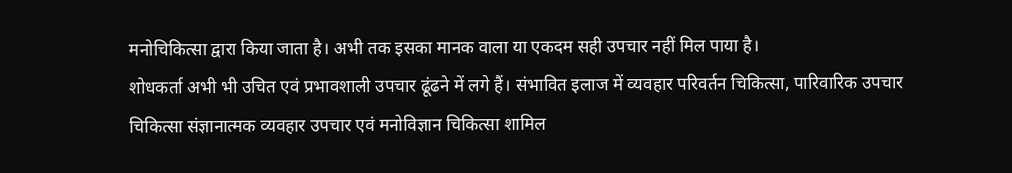मनोचिकित्सा द्वारा किया जाता है। अभी तक इसका मानक वाला या एकदम सही उपचार नहीं मिल पाया है।
शोधकर्ता अभी भी उचित एवं प्रभावशाली उपचार ढूंढने में लगे हैं। संभावित इलाज में व्यवहार परिवर्तन चिकित्सा, पारिवारिक उपचार चिकित्सा संज्ञानात्मक व्यवहार उपचार एवं मनोविज्ञान चिकित्सा शामिल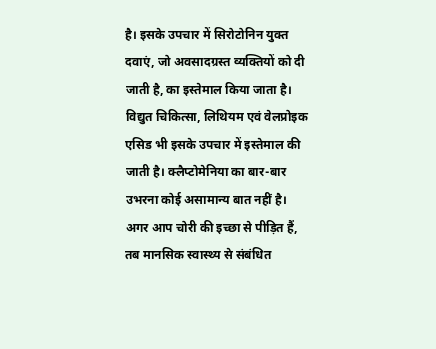है। इसके उपचार में सिरोटोनिन युक्त दवाएं, जो अवसादग्रस्त व्यक्तियों को दी जाती है, का इस्तेमाल किया जाता है। विद्युत चिकित्सा, लिथियम एवं वेलप्रोइक एसिड भी इसके उपचार में इस्तेमाल की जाती है। क्लैप्टोमेनिया का बार-बार उभरना कोई असामान्य बात नहीं है। अगर आप चोरी की इच्छा से पीड़ित हैं, तब मानसिक स्वास्थ्य से संबंधित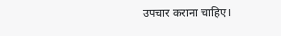उपचार कराना चाहिए।